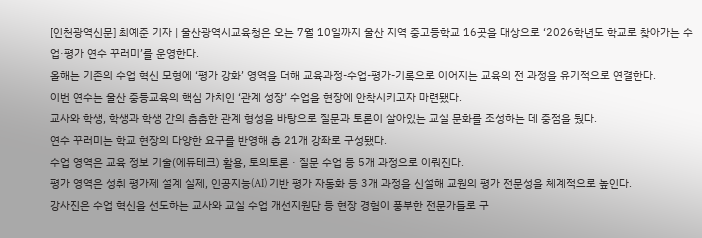[인천광역신문] 최예준 기자 | 울산광역시교육청은 오는 7월 10일까지 울산 지역 중고등학교 16곳을 대상으로 ‘2026학년도 학교로 찾아가는 수업·평가 연수 꾸러미’를 운영한다.
올해는 기존의 수업 혁신 모형에 ‘평가 강화’ 영역을 더해 교육과정-수업-평가-기록으로 이어지는 교육의 전 과정을 유기적으로 연결한다.
이번 연수는 울산 중등교육의 핵심 가치인 ‘관계 성장’ 수업을 현장에 안착시키고자 마련됐다.
교사와 학생, 학생과 학생 간의 촘촘한 관계 형성을 바탕으로 질문과 토론이 살아있는 교실 문화를 조성하는 데 중점을 뒀다.
연수 꾸러미는 학교 현장의 다양한 요구를 반영해 총 21개 강좌로 구성됐다.
수업 영역은 교육 정보 기술(에듀테크) 활용, 토의토론 · 질문 수업 등 5개 과정으로 이뤄진다.
평가 영역은 성취 평가제 설계 실제, 인공지능(AI) 기반 평가 자동화 등 3개 과정을 신설해 교원의 평가 전문성을 체계적으로 높인다.
강사진은 수업 혁신을 선도하는 교사와 교실 수업 개선지원단 등 현장 경험이 풍부한 전문가들로 구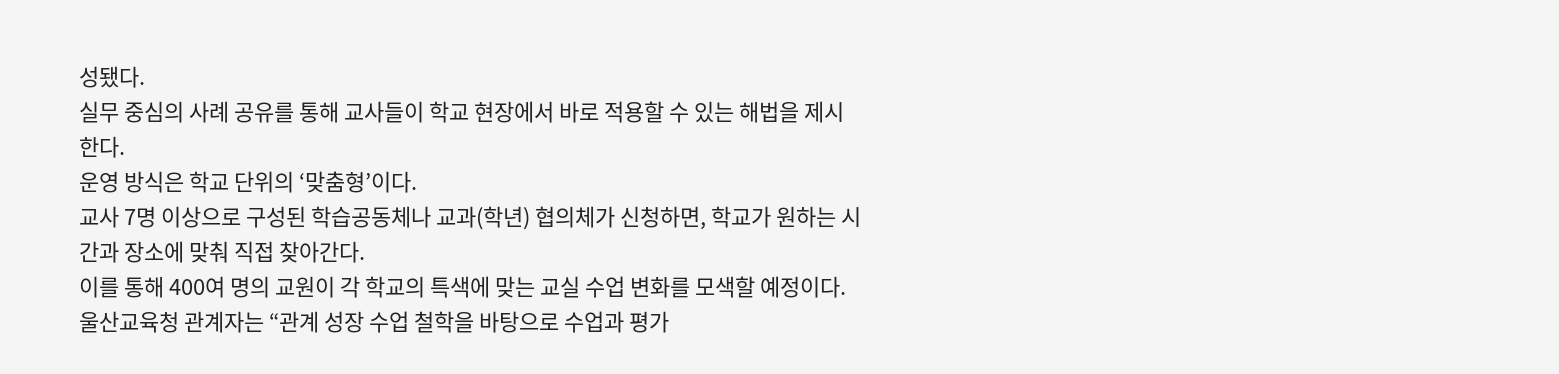성됐다.
실무 중심의 사례 공유를 통해 교사들이 학교 현장에서 바로 적용할 수 있는 해법을 제시한다.
운영 방식은 학교 단위의 ‘맞춤형’이다.
교사 7명 이상으로 구성된 학습공동체나 교과(학년) 협의체가 신청하면, 학교가 원하는 시간과 장소에 맞춰 직접 찾아간다.
이를 통해 400여 명의 교원이 각 학교의 특색에 맞는 교실 수업 변화를 모색할 예정이다.
울산교육청 관계자는 “관계 성장 수업 철학을 바탕으로 수업과 평가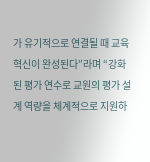가 유기적으로 연결될 때 교육 혁신이 완성된다”라며 “강화된 평가 연수로 교원의 평가 설계 역량을 체계적으로 지원하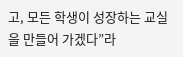고, 모든 학생이 성장하는 교실을 만들어 가겠다”라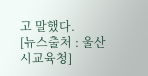고 말했다.
[뉴스출처 : 울산시교육청]